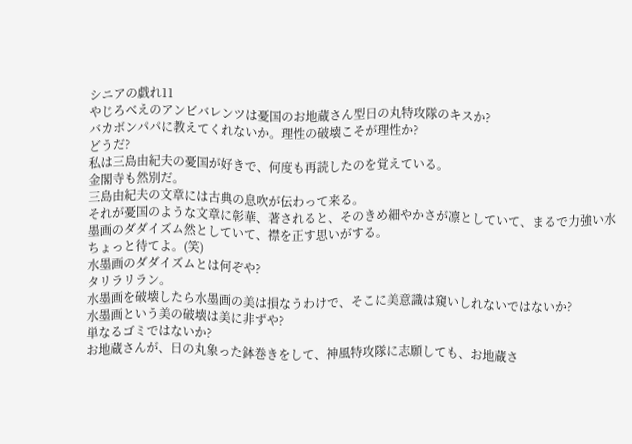シニアの戯れ11
やじろべえのアンビバレンツは憂国のお地蔵さん型日の丸特攻隊のキスか?
バカボンパパに教えてくれないか。理性の破壊こそが理性か?
どうだ?
私は三島由紀夫の憂国が好きで、何度も再読したのを覚えている。
金閣寺も然別だ。
三島由紀夫の文章には古典の息吹が伝わって来る。
それが憂国のような文章に彰華、著されると、そのきめ細やかさが凛としていて、まるで力強い水墨画のダダイズム然としていて、襟を正す思いがする。
ちょっと待てよ。(笑)
水墨画のダダイズムとは何ぞや?
タリラリラン。
水墨画を破壊したら水墨画の美は損なうわけで、そこに美意識は窺いしれないではないか?
水墨画という美の破壊は美に非ずや?
単なるゴミではないか?
お地蔵さんが、日の丸象った鉢巻きをして、神風特攻隊に志願しても、お地蔵さ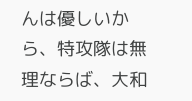んは優しいから、特攻隊は無理ならば、大和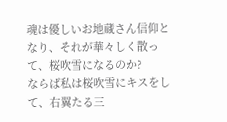魂は優しいお地蔵さん信仰となり、それが華々しく散って、桜吹雪になるのか?
ならば私は桜吹雪にキスをして、右翼たる三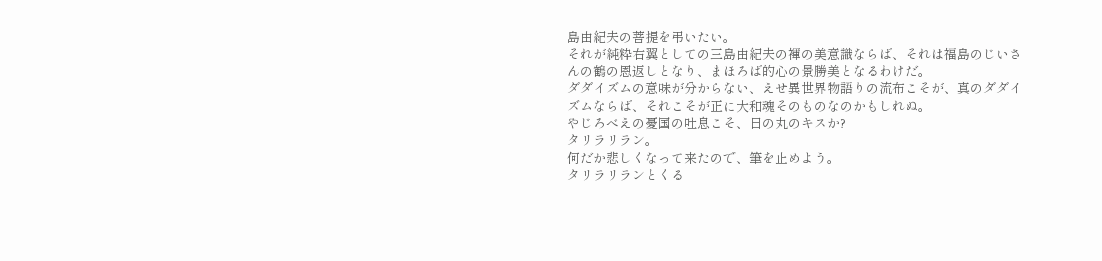島由紀夫の菩提を弔いたい。
それが純粋右翼としての三島由紀夫の褌の美意識ならば、それは福島のじいさんの鶴の恩返しとなり、まほろば的心の景勝美となるわけだ。
ダダイズムの意味が分からない、えせ異世界物語りの流布こそが、真のダダイズムならば、それこそが正に大和魂そのものなのかもしれぬ。
やじろべえの憂国の吐息こそ、日の丸のキスか?
タリラリラン。
何だか悲しくなって来たので、筆を止めよう。
タリラリランとくる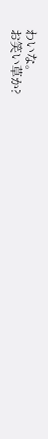わいな。
お笑い草か?